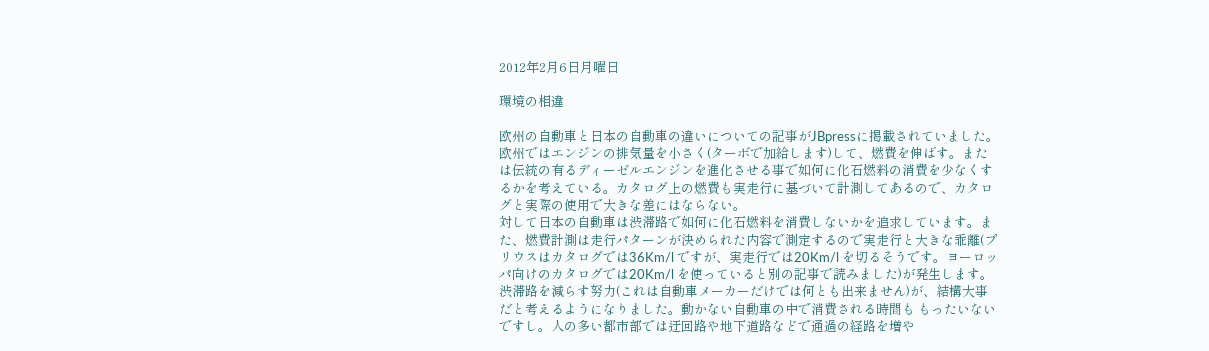2012年2月6日月曜日

環境の相違

欧州の自動車と日本の自動車の違いについての記事がJBpressに掲載されていました。
欧州ではエンジンの排気量を小さく(ターボで加給します)して、燃費を伸ばす。または伝統の有るディーゼルエンジンを進化させる事で如何に化石燃料の消費を少なくするかを考えている。カタログ上の燃費も実走行に基づいて計測してあるので、カタログと実際の使用で大きな差にはならない。
対して日本の自動車は渋滞路で如何に化石燃料を消費しないかを追求しています。また、燃費計測は走行パターンが決められた内容で測定するので実走行と大きな乖離(プリウスはカタログでは36Km/l ですが、実走行では20Km/l を切るそうです。ヨーロッパ向けのカタログでは20Km/l を使っていると別の記事で読みました)が発生します。
渋滞路を減らす努力(これは自動車メーカーだけでは何とも出来ません)が、結構大事だと考えるようになりました。動かない自動車の中で消費される時間も もったいないですし。人の多い都市部では迂回路や地下道路などで通過の経路を増や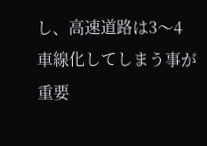し、高速道路は3〜4車線化してしまう事が重要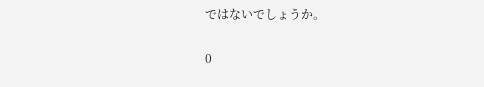ではないでしょうか。

0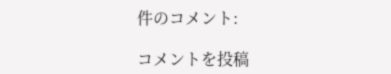件のコメント:

コメントを投稿